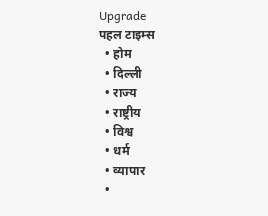Upgrade
पहल टाइम्स
  • होम
  • दिल्ली
  • राज्य
  • राष्ट्रीय
  • विश्व
  • धर्म
  • व्यापार
  •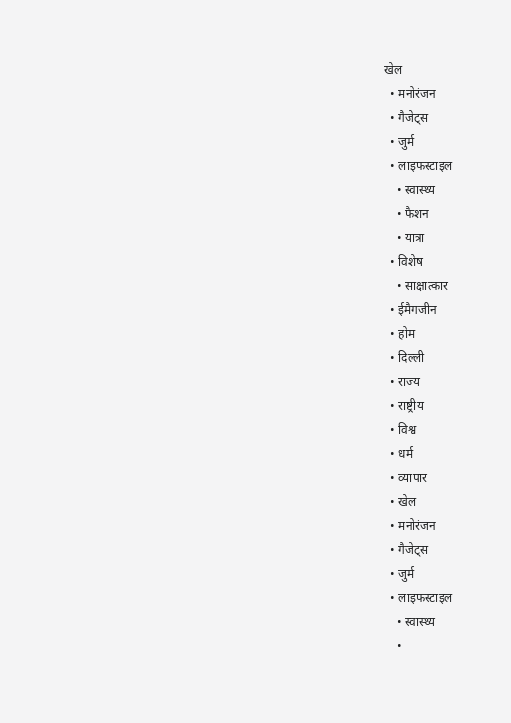खेल
  • मनोरंजन
  • गैजेट्स
  • जुर्म
  • लाइफस्टाइल
    • स्वास्थ्य
    • फैशन
    • यात्रा
  • विशेष
    • साक्षात्कार
  • ईमैगजीन
  • होम
  • दिल्ली
  • राज्य
  • राष्ट्रीय
  • विश्व
  • धर्म
  • व्यापार
  • खेल
  • मनोरंजन
  • गैजेट्स
  • जुर्म
  • लाइफस्टाइल
    • स्वास्थ्य
    •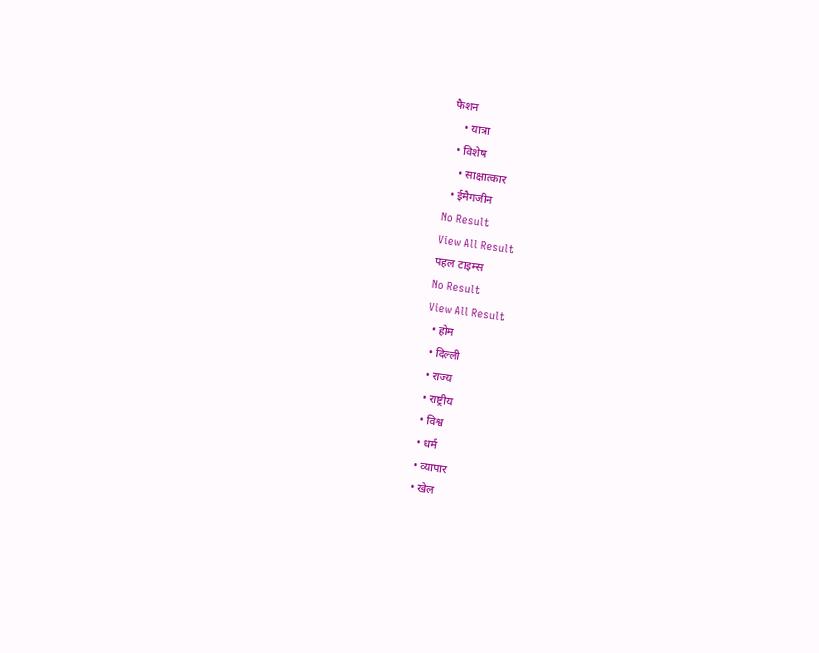फैशन
    • यात्रा
  • विशेष
    • साक्षात्कार
  • ईमैगजीन
No Result
View All Result
पहल टाइम्स
No Result
View All Result
  • होम
  • दिल्ली
  • राज्य
  • राष्ट्रीय
  • विश्व
  • धर्म
  • व्यापार
  • खेल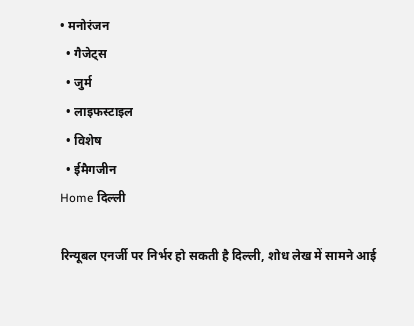• मनोरंजन
  • गैजेट्स
  • जुर्म
  • लाइफस्टाइल
  • विशेष
  • ईमैगजीन
Home दिल्ली

रिन्यूबल एनर्जी पर निर्भर हो सकती है दिल्ली, शोध लेख में सामने आई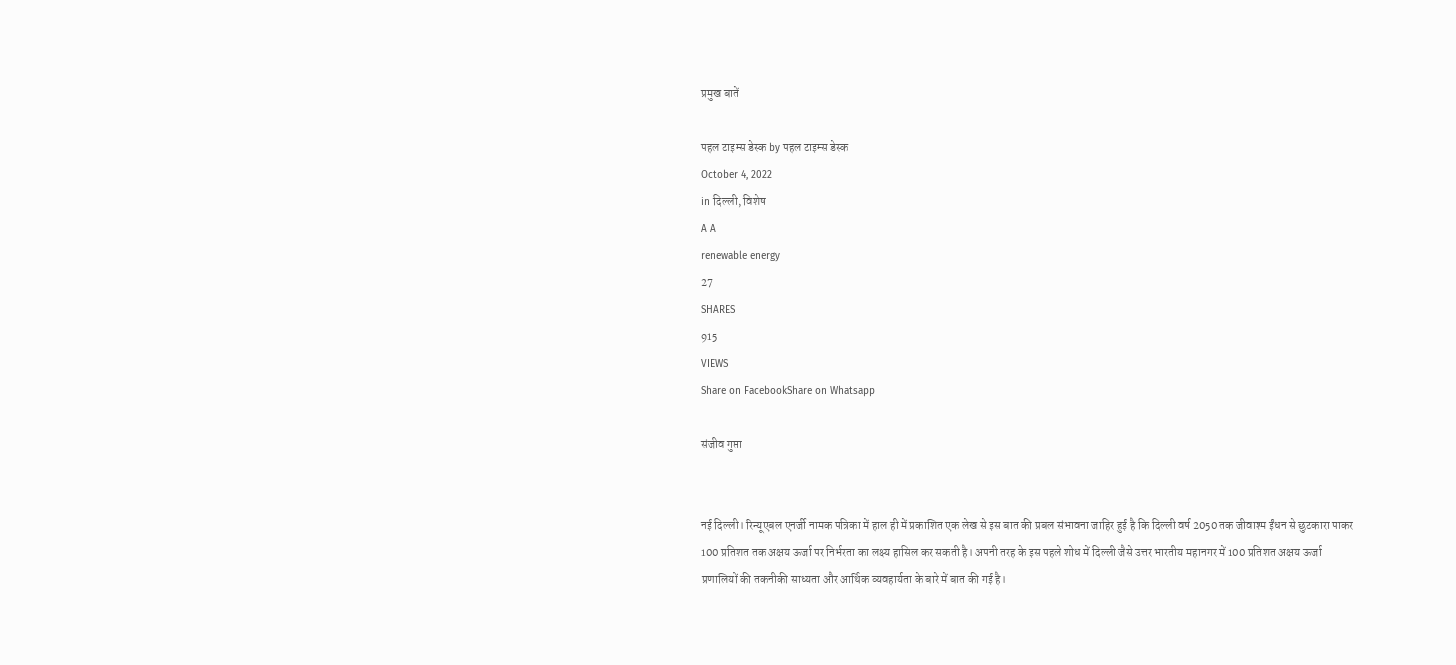प्रमुख बातें

पहल टाइम्स डेस्क by पहल टाइम्स डेस्क
October 4, 2022
in दिल्ली, विशेष
A A
renewable energy
27
SHARES
915
VIEWS
Share on FacebookShare on Whatsapp

संजीव गुप्ता


नई दिल्ली। रिन्यूएबल एनर्जी नामक पत्रिका में हाल ही में प्रकाशित एक लेख से इस बात की प्रबल संभावना जाहिर हुई है कि दिल्ली वर्ष 2050 तक जीवाश्म ईंधन से छुटकारा पाकर 100 प्रतिशत तक अक्षय ऊर्जा पर निर्भरता का लक्ष्य हासिल कर सकती है। अपनी तरह के इस पहले शोध में दिल्ली जैसे उत्तर भारतीय महानगर में 100 प्रतिशत अक्षय ऊर्जा प्रणालियों की तकनीकी साध्यता और आर्थिक व्यवहार्यता के बारे में बात की गई है।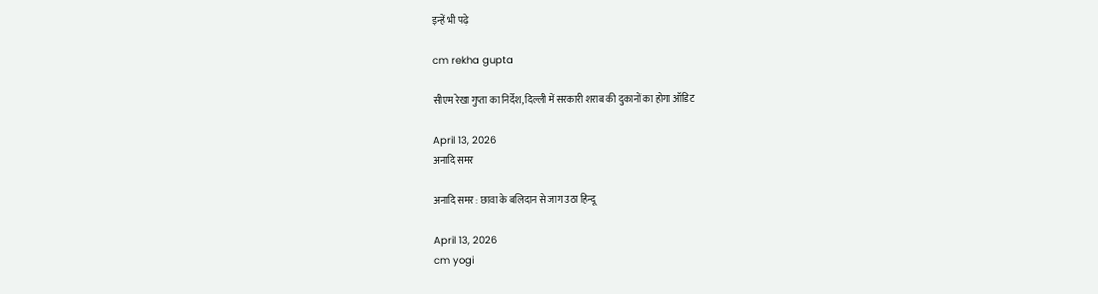इन्हें भी पढ़े

cm rekha gupta

सीएम रेखा गुप्ता का निर्देश, दिल्ली में सरकारी शराब की दुकानों का होगा ऑडिट

April 13, 2026
अनादि समर

अनादि समर : छावा के बलिदान से जाग उठा हिन्दू

April 13, 2026
cm yogi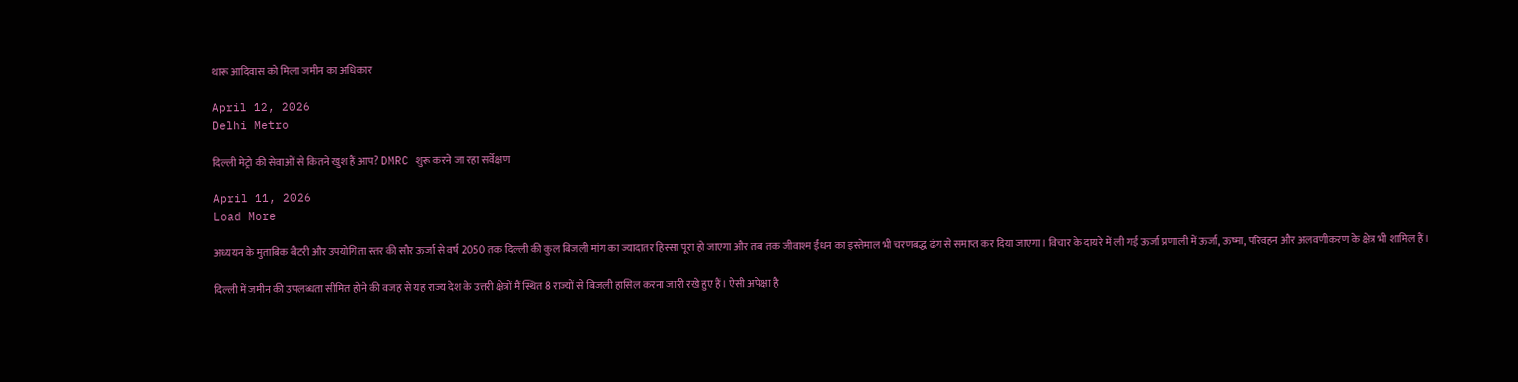थारू आदिवास को मिला जमीन का अधिकार

April 12, 2026
Delhi Metro

दिल्ली मेट्रो की सेवाओं से कितने खुश हैं आप? DMRC शुरू करने जा रहा सर्वेक्षण

April 11, 2026
Load More

अध्ययन के मुताबिक बैटरी और उपयोगिता स्तर की सौर ऊर्जा से वर्ष 2050 तक दिल्ली की कुल बिजली मांग का ज्यादातर हिस्सा पूरा हो जाएगा और तब तक जीवाश्म ईंधन का इस्तेमाल भी चरणबद्ध ढंग से समाप्त कर दिया जाएगा। विचार के दायरे में ली गई ऊर्जा प्रणाली में ऊर्जा, ऊष्मा, परिवहन और अलवणीकरण के क्षेत्र भी शामिल हैं।

दिल्ली में जमीन की उपलब्धता सीमित होने की वजह से यह राज्य देश के उत्तरी क्षेत्रों मैं स्थित 8 राज्यों से बिजली हासिल करना जारी रखे हुए हैं। ऐसी अपेक्षा है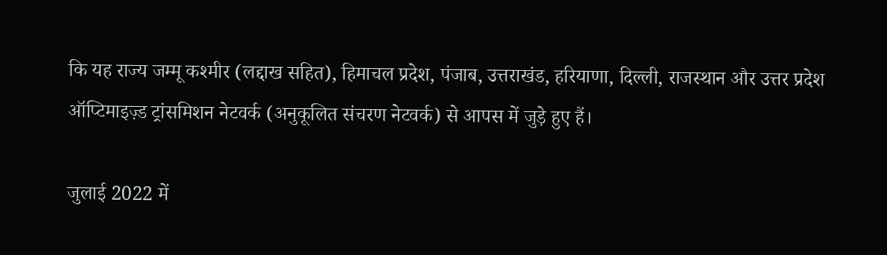कि यह राज्य जम्मू कश्मीर (लद्दाख सहित), हिमाचल प्रदेश, पंजाब, उत्तराखंड, हरियाणा, दिल्ली, राजस्थान और उत्तर प्रदेश ऑप्टिमाइज़्ड ट्रांसमिशन नेटवर्क (अनुकूलित संचरण नेटवर्क) से आपस में जुड़े हुए हैं।

जुलाई 2022 में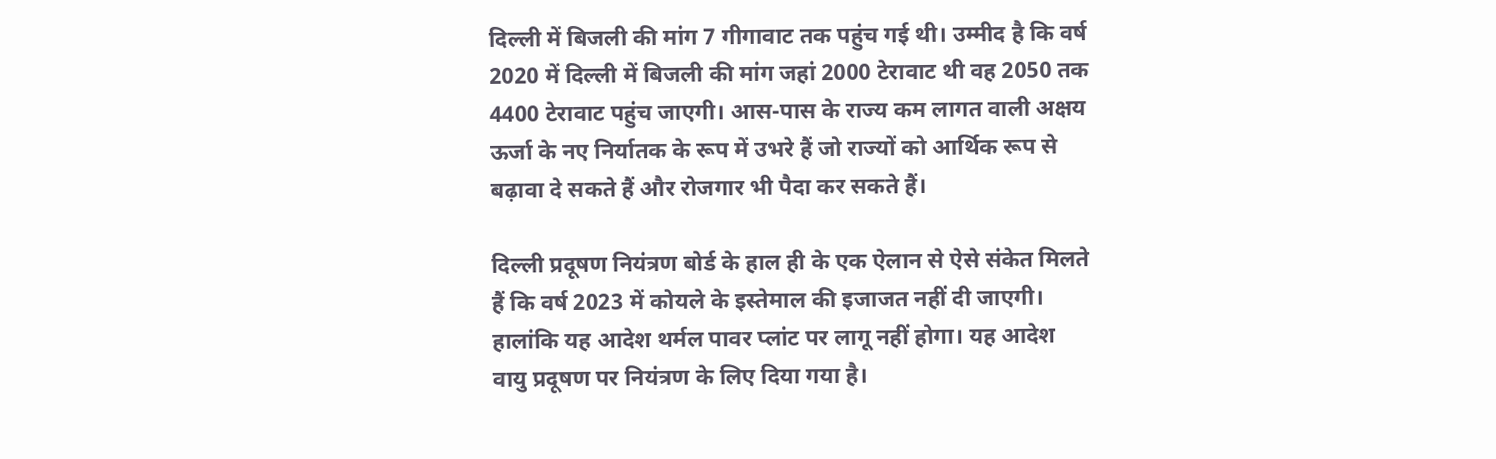दिल्ली में बिजली की मांग 7 गीगावाट तक पहुंच गई थी। उम्मीद है कि वर्ष 2020 में दिल्ली में बिजली की मांग जहां 2000 टेरावाट थी वह 2050 तक 4400 टेरावाट पहुंच जाएगी। आस-पास के राज्य कम लागत वाली अक्षय ऊर्जा के नए निर्यातक के रूप में उभरे हैं जो राज्यों को आर्थिक रूप से बढ़ावा दे सकते हैं और रोजगार भी पैदा कर सकते हैं।

दिल्ली प्रदूषण नियंत्रण बोर्ड के हाल ही के एक ऐलान से ऐसे संकेत मिलते हैं कि वर्ष 2023 में कोयले के इस्तेमाल की इजाजत नहीं दी जाएगी। हालांकि यह आदेश थर्मल पावर प्लांट पर लागू नहीं होगा। यह आदेश वायु प्रदूषण पर नियंत्रण के लिए दिया गया है।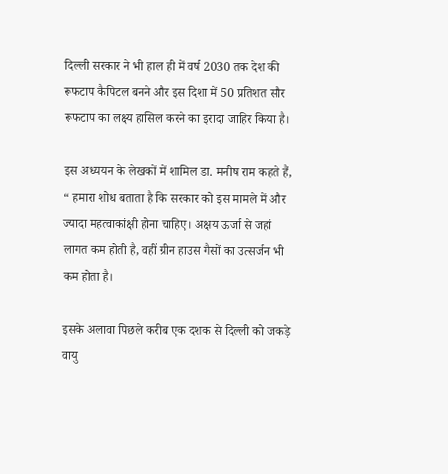दिल्ली सरकार ने भी हाल ही में वर्ष 2030 तक देश की रूफटाप कैपिटल बनने और इस दिशा में 50 प्रतिशत सौर रूफटाप का लक्ष्य हासिल करने का इरादा जाहिर किया है।

इस अध्ययन के लेखकों में शामिल डा. मनीष राम कहते हैं, “ हमारा शोध बताता है कि सरकार को इस मामले में और ज्यादा महत्वाकांक्षी होना चाहिए। अक्षय ऊर्जा से जहां लागत कम होती है, वहीं ग्रीन हाउस गैसों का उत्सर्जन भी कम होता है।

इसके अलावा पिछले करीब एक दशक से दिल्ली को जकड़े वायु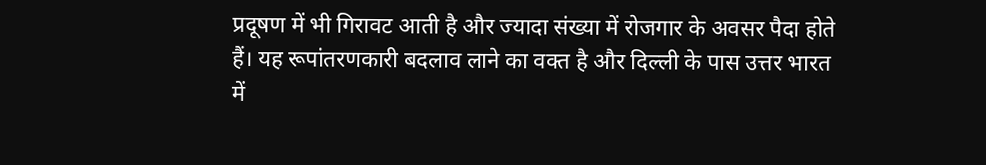प्रदूषण में भी गिरावट आती है और ज्यादा संख्या में रोजगार के अवसर पैदा होते हैं। यह रूपांतरणकारी बदलाव लाने का वक्त है और दिल्ली के पास उत्तर भारत में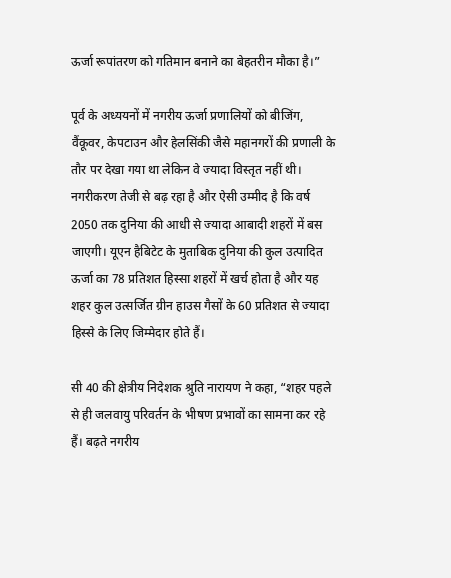ऊर्जा रूपांतरण को गतिमान बनाने का बेहतरीन मौका है।”

पूर्व के अध्ययनों में नगरीय ऊर्जा प्रणालियों को बीजिंग, वैंकूवर, केपटाउन और हेलसिंकी जैसे महानगरों की प्रणाली के तौर पर देखा गया था लेकिन वे ज्यादा विस्तृत नहीं थी। नगरीकरण तेजी से बढ़ रहा है और ऐसी उम्मीद है कि वर्ष 2050 तक दुनिया की आधी से ज्यादा आबादी शहरों में बस जाएगी। यूएन हैबिटेट के मुताबिक दुनिया की कुल उत्पादित ऊर्जा का 78 प्रतिशत हिस्सा शहरों में खर्च होता है और यह शहर कुल उत्सर्जित ग्रीन हाउस गैसों के 60 प्रतिशत से ज्यादा हिस्से के लिए जिम्मेदार होते हैं।

सी 40 की क्षेत्रीय निदेशक श्रुति नारायण ने कहा, “शहर पहले से ही जलवायु परिवर्तन के भीषण प्रभावों का सामना कर रहे हैं। बढ़ते नगरीय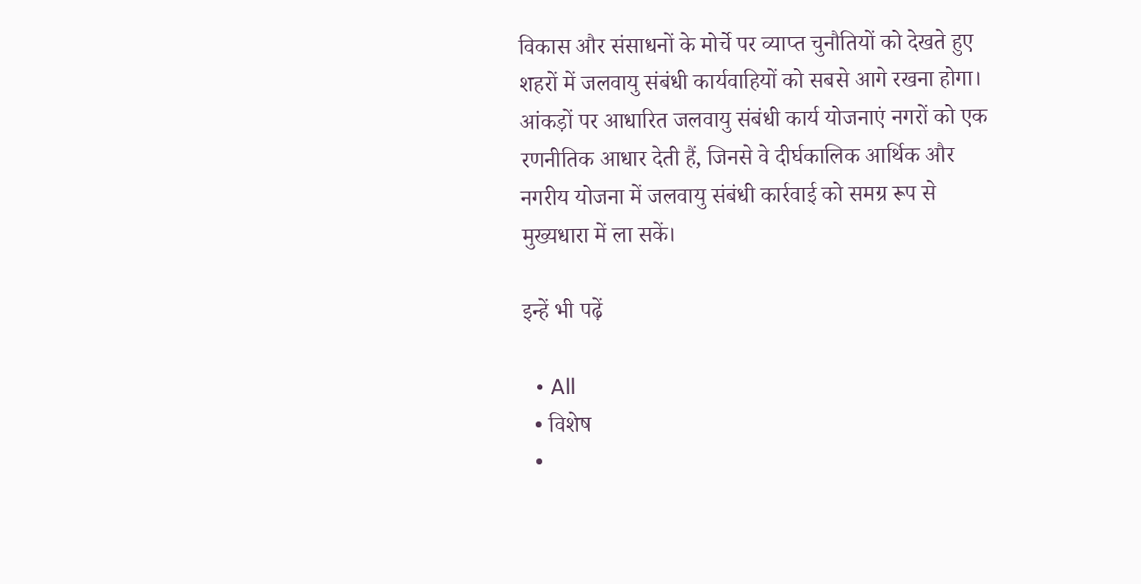विकास और संसाधनों के मोर्चे पर व्याप्त चुनौतियों को देखते हुए शहरों में जलवायु संबंधी कार्यवाहियों को सबसे आगे रखना होगा। आंकड़ों पर आधारित जलवायु संबंधी कार्य योजनाएं नगरों को एक रणनीतिक आधार देती हैं, जिनसे वे दीर्घकालिक आर्थिक और नगरीय योजना में जलवायु संबंधी कार्रवाई को समग्र रूप से मुख्यधारा में ला सकें।

इन्हें भी पढ़ें

  • All
  • विशेष
  •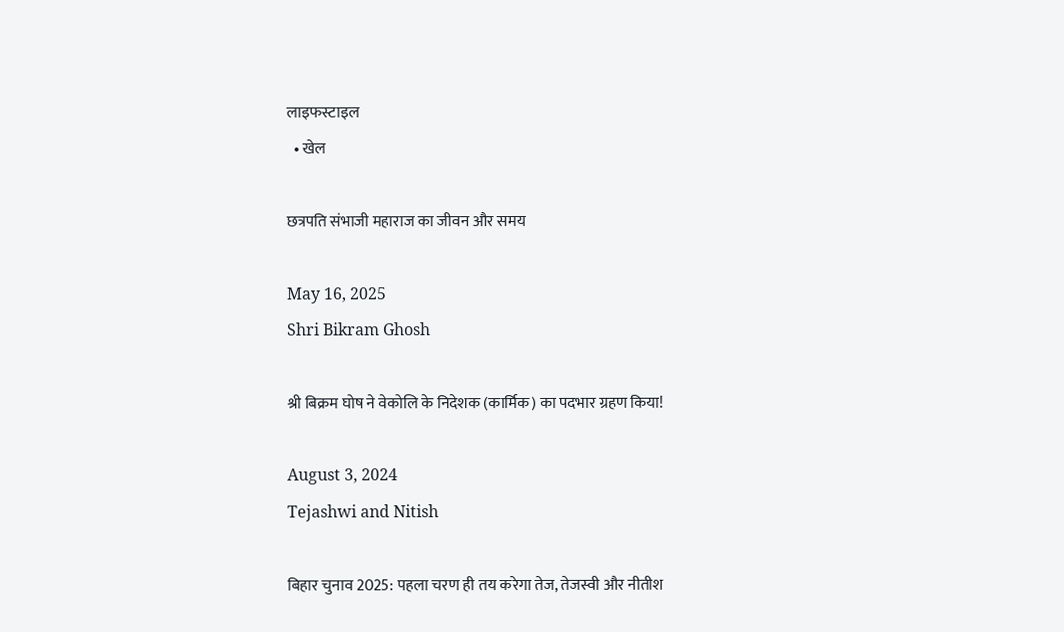लाइफस्टाइल
  • खेल

छत्रपति संभाजी महाराज का जीवन और समय

May 16, 2025
Shri Bikram Ghosh

श्री बिक्रम घोष ने वेकोलि के निदेशक (कार्मिक) का पदभार ग्रहण किया!

August 3, 2024
Tejashwi and Nitish

बिहार चुनाव 2025: पहला चरण ही तय करेगा तेज, तेजस्वी और नीतीश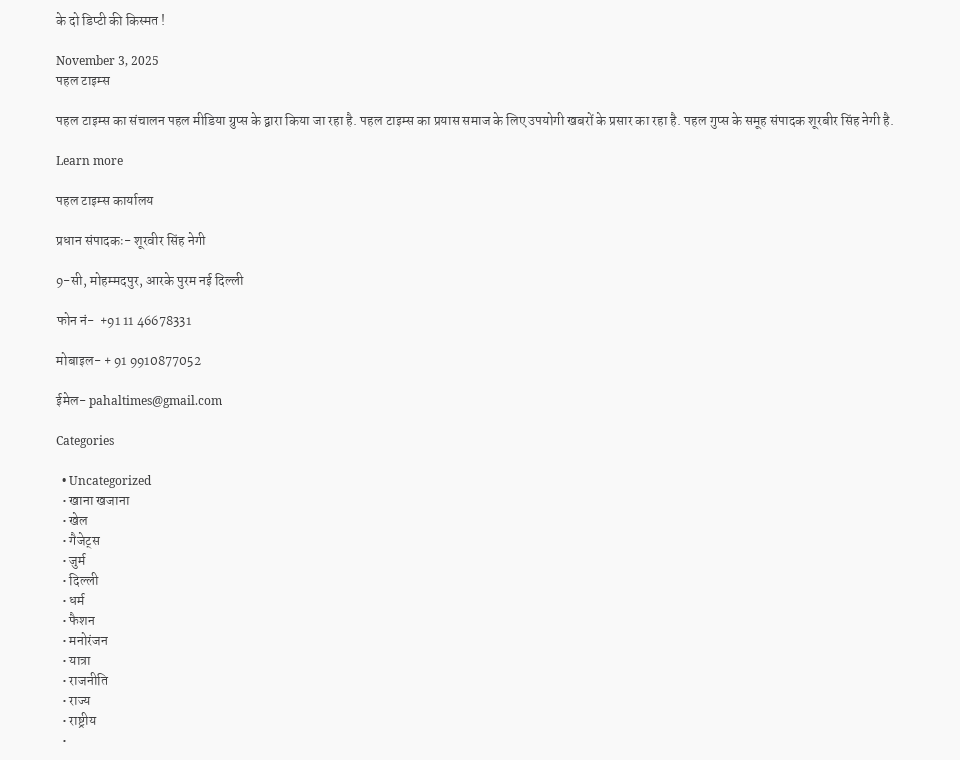के दो डिप्टी की किस्मत !

November 3, 2025
पहल टाइम्स

पहल टाइम्स का संचालन पहल मीडिया ग्रुप्स के द्वारा किया जा रहा है. पहल टाइम्स का प्रयास समाज के लिए उपयोगी खबरों के प्रसार का रहा है. पहल गुप्स के समूह संपादक शूरबीर सिंह नेगी है.

Learn more

पहल टाइम्स कार्यालय

प्रधान संपादकः- शूरवीर सिंह नेगी

9-सी, मोहम्मदपुर, आरके पुरम नई दिल्ली

फोन नं-  +91 11 46678331

मोबाइल- + 91 9910877052

ईमेल- pahaltimes@gmail.com

Categories

  • Uncategorized
  • खाना खजाना
  • खेल
  • गैजेट्स
  • जुर्म
  • दिल्ली
  • धर्म
  • फैशन
  • मनोरंजन
  • यात्रा
  • राजनीति
  • राज्य
  • राष्ट्रीय
  •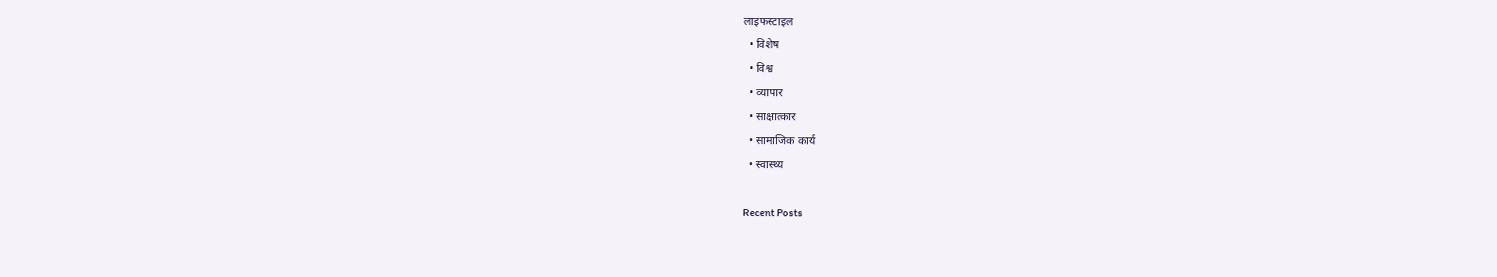लाइफस्टाइल
  • विशेष
  • विश्व
  • व्यापार
  • साक्षात्कार
  • सामाजिक कार्य
  • स्वास्थ्य

Recent Posts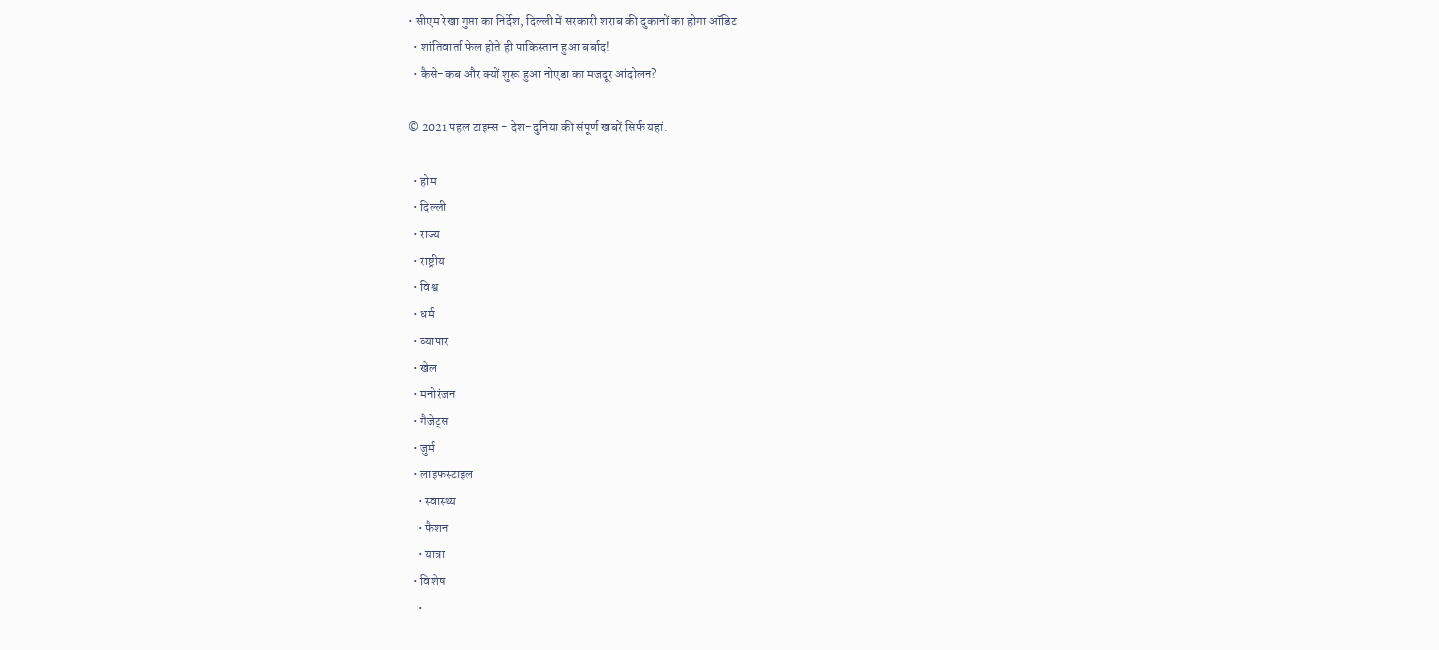• सीएम रेखा गुप्ता का निर्देश, दिल्ली में सरकारी शराब की दुकानों का होगा ऑडिट
  • शांतिवार्ता फेल होते ही पाकिस्तान हुआ बर्बाद!
  • कैसे-कब और क्यों शुरू हुआ नोएडा का मजदूर आंदोलन?

© 2021 पहल टाइम्स - देश-दुनिया की संपूर्ण खबरें सिर्फ यहां.

  • होम
  • दिल्ली
  • राज्य
  • राष्ट्रीय
  • विश्व
  • धर्म
  • व्यापार
  • खेल
  • मनोरंजन
  • गैजेट्स
  • जुर्म
  • लाइफस्टाइल
    • स्वास्थ्य
    • फैशन
    • यात्रा
  • विशेष
    •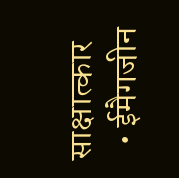साक्षात्कार
  • ईमैगजीन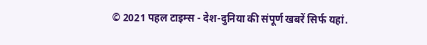© 2021 पहल टाइम्स - देश-दुनिया की संपूर्ण खबरें सिर्फ यहां.